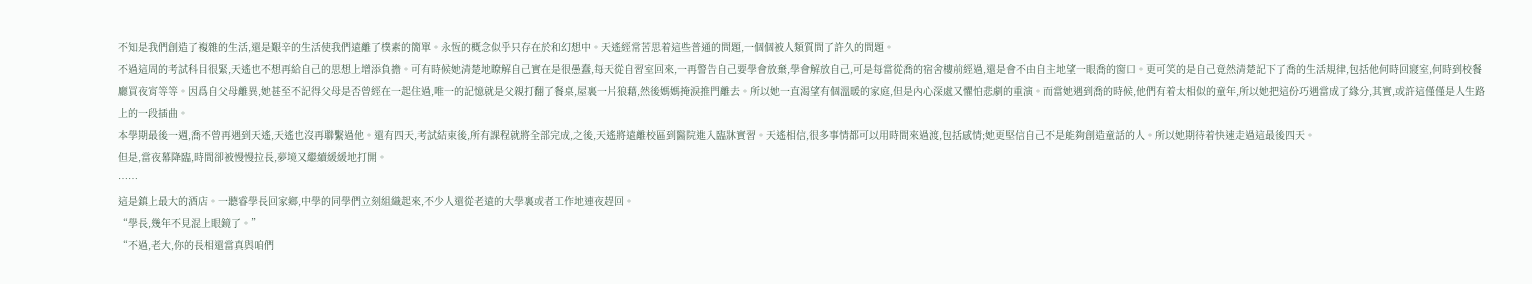不知是我們創造了複雜的生活,還是艱辛的生活使我們遠離了樸素的簡單。永恆的概念似乎只存在於和幻想中。天遙經常苦思着這些普通的問題,一個個被人類質問了許久的問題。
不過這周的考試科目很緊,天遙也不想再給自己的思想上增添負擔。可有時候她清楚地瞭解自己實在是很愚蠢,每天從自習室回來,一再警告自己要學會放棄,學會解放自己,可是每當從喬的宿舍樓前經過,還是會不由自主地望一眼喬的窗口。更可笑的是自己竟然清楚記下了喬的生活規律,包括他何時回寢室,何時到校餐廳買夜宵等等。因爲自父母離異,她甚至不記得父母是否曾經在一起住過,唯一的記憶就是父親打翻了餐桌,屋裏一片狼藉,然後媽媽掩淚推門離去。所以她一直渴望有個溫暖的家庭,但是內心深處又懼怕悲劇的重演。而當她遇到喬的時候,他們有着太相似的童年,所以她把這份巧遇當成了緣分,其實,或許這僅僅是人生路上的一段插曲。
本學期最後一週,喬不曾再遇到天遙,天遙也沒再聯繫過他。還有四天,考試結束後,所有課程就將全部完成,之後,天遙將遠離校區到醫院進入臨牀實習。天遙相信,很多事情都可以用時間來過渡,包括感情;她更堅信自己不是能夠創造童話的人。所以她期待着快速走過這最後四天。
但是,當夜幕降臨,時間卻被慢慢拉長,夢境又繼續緩緩地打開。
……
這是鎮上最大的酒店。一聽睿學長回家鄉,中學的同學們立刻組織起來,不少人還從老遠的大學裏或者工作地連夜趕回。
“學長,幾年不見混上眼鏡了。”
“不過,老大,你的長相還當真與咱們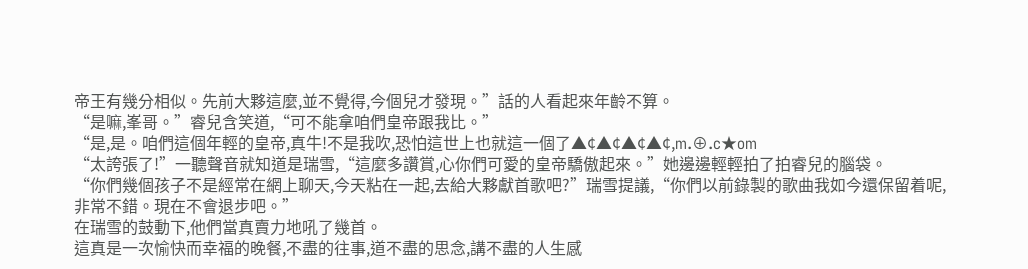帝王有幾分相似。先前大夥這麼,並不覺得,今個兒才發現。”話的人看起來年齡不算。
“是嘛,峯哥。”睿兒含笑道,“可不能拿咱們皇帝跟我比。”
“是,是。咱們這個年輕的皇帝,真牛!不是我吹,恐怕這世上也就這一個了▲¢▲¢▲¢▲¢,m.⊕.c★om
“太誇張了!”一聽聲音就知道是瑞雪,“這麼多讚賞,心你們可愛的皇帝驕傲起來。”她邊邊輕輕拍了拍睿兒的腦袋。
“你們幾個孩子不是經常在網上聊天,今天粘在一起,去給大夥獻首歌吧?”瑞雪提議,“你們以前錄製的歌曲我如今還保留着呢,非常不錯。現在不會退步吧。”
在瑞雪的鼓動下,他們當真賣力地吼了幾首。
這真是一次愉快而幸福的晚餐,不盡的往事,道不盡的思念,講不盡的人生感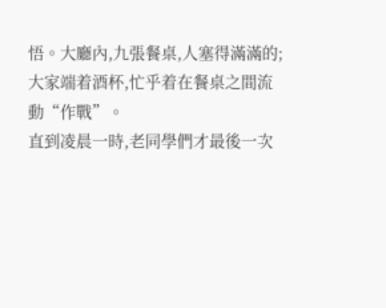悟。大廳內,九張餐桌,人塞得滿滿的;大家端着酒杯,忙乎着在餐桌之間流動“作戰”。
直到凌晨一時,老同學們才最後一次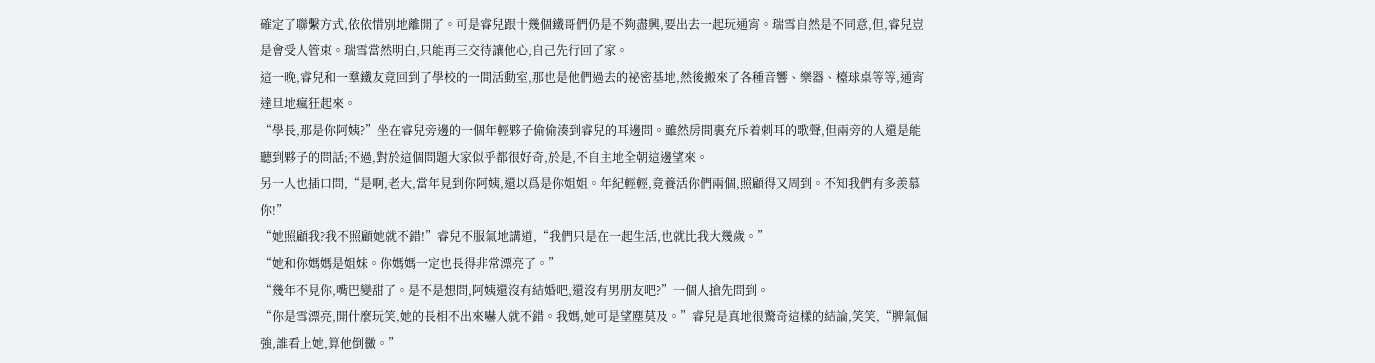確定了聯繫方式,依依惜別地離開了。可是睿兒跟十幾個鐵哥們仍是不夠盡興,要出去一起玩通宵。瑞雪自然是不同意,但,睿兒豈是會受人管束。瑞雪當然明白,只能再三交待讓他心,自己先行回了家。
這一晚,睿兒和一羣鐵友竟回到了學校的一間活動室,那也是他們過去的祕密基地,然後搬來了各種音響、樂器、檯球桌等等,通宵達旦地瘋狂起來。
“學長,那是你阿姨?”坐在睿兒旁邊的一個年輕夥子偷偷湊到睿兒的耳邊問。雖然房間裏充斥着刺耳的歌聲,但兩旁的人還是能聽到夥子的問話;不過,對於這個問題大家似乎都很好奇,於是,不自主地全朝這邊望來。
另一人也插口問,“是啊,老大,當年見到你阿姨,還以爲是你姐姐。年紀輕輕,竟養活你們兩個,照顧得又周到。不知我們有多羨慕你!”
“她照顧我?我不照顧她就不錯!”睿兒不服氣地講道,“我們只是在一起生活,也就比我大幾歲。”
“她和你媽媽是姐妹。你媽媽一定也長得非常漂亮了。”
“幾年不見你,嘴巴變甜了。是不是想問,阿姨還沒有結婚吧,還沒有男朋友吧?”一個人搶先問到。
“你是雪漂亮,開什麼玩笑,她的長相不出來嚇人就不錯。我媽,她可是望塵莫及。”睿兒是真地很驚奇這樣的結論,笑笑,“脾氣倔強,誰看上她,算他倒黴。”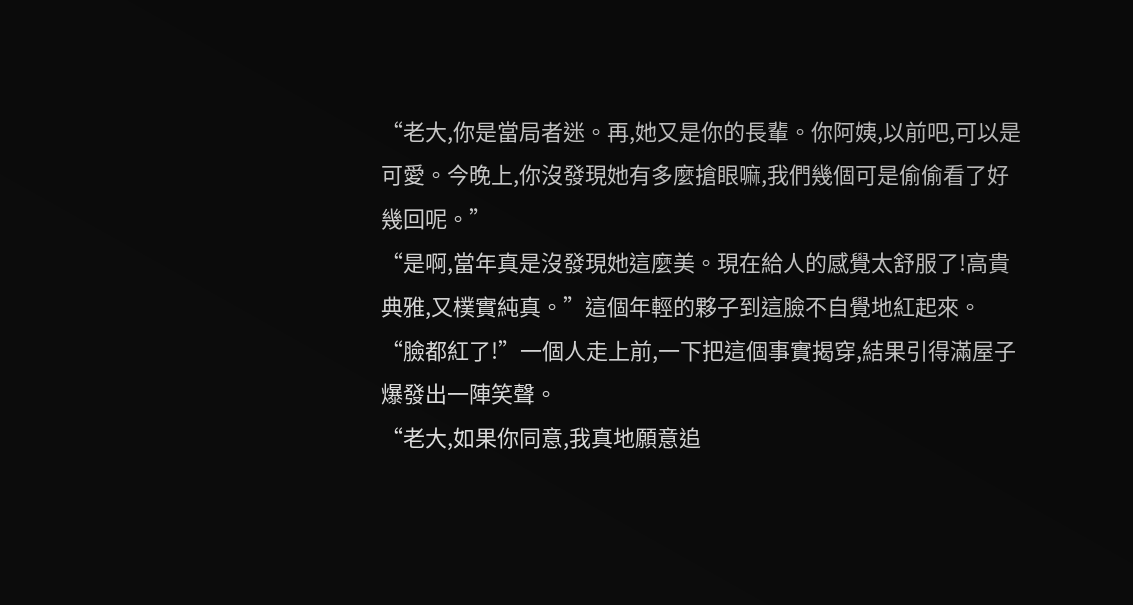“老大,你是當局者迷。再,她又是你的長輩。你阿姨,以前吧,可以是可愛。今晚上,你沒發現她有多麼搶眼嘛,我們幾個可是偷偷看了好幾回呢。”
“是啊,當年真是沒發現她這麼美。現在給人的感覺太舒服了!高貴典雅,又樸實純真。”這個年輕的夥子到這臉不自覺地紅起來。
“臉都紅了!”一個人走上前,一下把這個事實揭穿,結果引得滿屋子爆發出一陣笑聲。
“老大,如果你同意,我真地願意追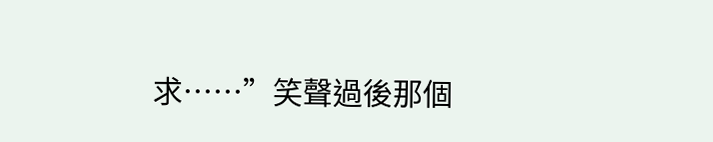求……”笑聲過後那個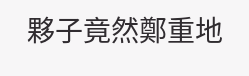夥子竟然鄭重地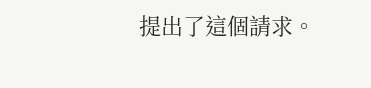提出了這個請求。